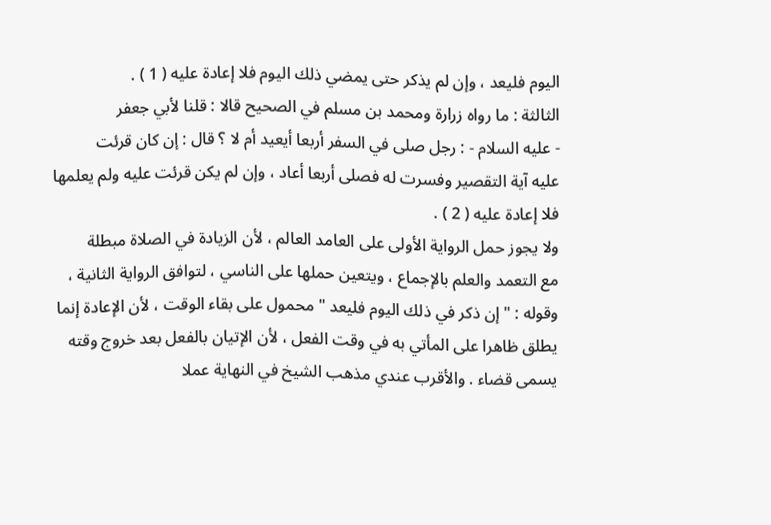اليوم فليعد ، وإن لم يذكر حتى يمضي ذلك اليوم فلا إعادة عليه ( 1 ) .
الثالثة : ما رواه زرارة ومحمد بن مسلم في الصحيح قالا : قلنا لأبي جعفر
- عليه السلام - : رجل صلى في السفر أربعا أيعيد أم لا ؟ قال : إن كان قرئت
عليه آية التقصير وفسرت له فصلى أربعا أعاد ، وإن لم يكن قرئت عليه ولم يعلمها
فلا إعادة عليه ( 2 ) .
ولا يجوز حمل الرواية الأولى على العامد العالم ، لأن الزيادة في الصلاة مبطلة
مع التعمد والعلم بالإجماع ، ويتعين حملها على الناسي ، لتوافق الرواية الثانية ،
وقوله : " إن ذكر في ذلك اليوم فليعد " محمول على بقاء الوقت ، لأن الإعادة إنما
يطلق ظاهرا على المأتي به في وقت الفعل ، لأن الإتيان بالفعل بعد خروج وقته
يسمى قضاء . والأقرب عندي مذهب الشيخ في النهاية عملا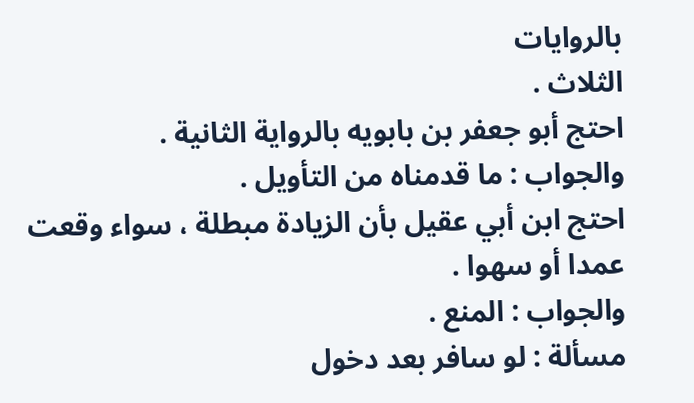بالروايات
الثلاث .
احتج أبو جعفر بن بابويه بالرواية الثانية .
والجواب : ما قدمناه من التأويل .
احتج ابن أبي عقيل بأن الزيادة مبطلة ، سواء وقعت عمدا أو سهوا .
والجواب : المنع .
مسألة : لو سافر بعد دخول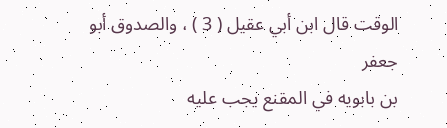الوقت قال ابن أبي عقيل ( 3 ) ، والصدوق أبو جعفر
بن بابويه في المقنع يجب عليه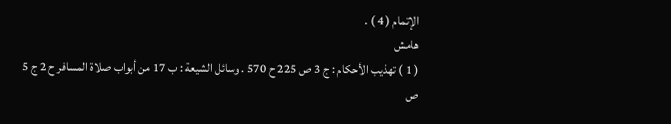الإتمام ( 4 ) .
هامش
( 1 ) تهذيب الأحكام : ج 3 ص 225 ح 570 . وسائل الشيعة : ب 17 من أبواب صلاة المسافر ح 2 ج 5
ص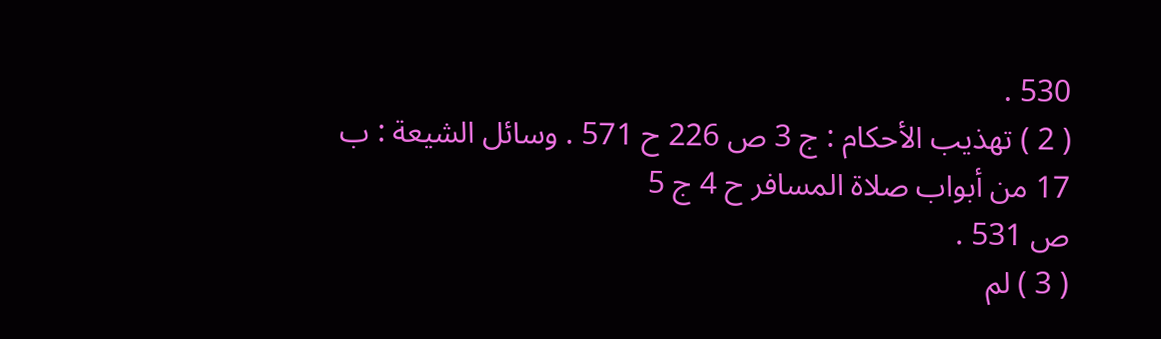530 .
( 2 ) تهذيب الأحكام : ج 3 ص 226 ح 571 . وسائل الشيعة : ب 17 من أبواب صلاة المسافر ح 4 ج 5
ص 531 .
( 3 ) لم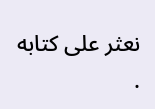نعثر على كتابه .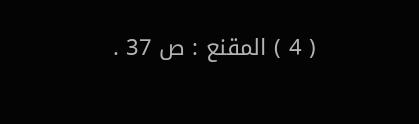( 4 ) المقنع : ص 37 .